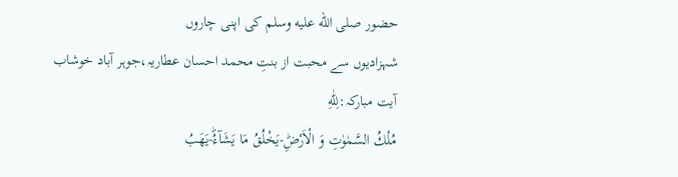حضور صلى الله عليه وسلم کی اپنی چاروں
شہزادیوں سے محبت از بنتِ محمد احسان عطاریہ،جوہر آباد خوشاب
آیت مبارکہ:لِلّٰهِ
مُلْكُ السَّمٰوٰتِ وَ الْاَرْضِؕ-یَخْلُقُ مَا یَشَآءُؕ-یَهَبُ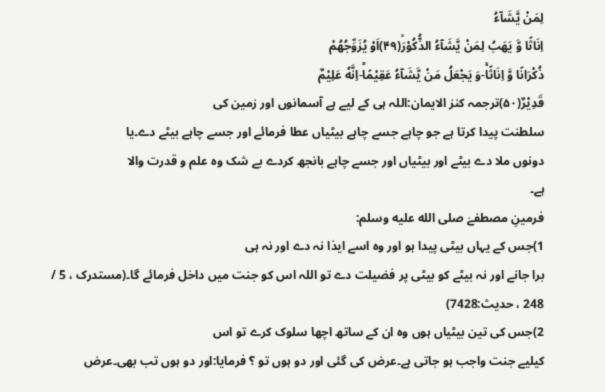لِمَنْ یَّشَآءُ
اِنَاثًا وَّ یَهَبُ لِمَنْ یَّشَآءُ الذُّكُوْرَۙ(۴۹)اَوْ یُزَوِّجُهُمْ
ذُكْرَانًا وَّ اِنَاثًاۚ-وَ یَجْعَلُ مَنْ یَّشَآءُ عَقِیْمًاؕ-اِنَّهٗ عَلِیْمٌ
قَدِیْرٌ(۵۰)ترجمہ کنز الایمان:اللہ ہی کے لیے ہے آسمانوں اور زمین کی
سلطنت پیدا کرتا ہے جو چاہے جسے چاہے بیٹیاں عطا فرمائے اور جسے چاہے بیٹے دے۔یا
دونوں ملا دے بیٹے اور بیٹیاں اور جسے چاہے بانجھ کردے بے شک وہ علم و قدرت والا
ہے۔
فرمینِ مصطفےٰ صلى الله عليه وسلم:
1)جس کے یہاں بیٹی پیدا ہو اور وہ اسے ایذا نہ دے اور نہ ہی
برا جانے اور نہ بیٹے کو بیٹی پر فضیلت دے تو اللہ اس کو جنت میں داخل فرمائے گا۔(مستدرک ، 5 /
248 ، حدیث:7428)
2)جس کی تین بیٹیاں ہوں وہ ان کے ساتھ اچھا سلوک کرے تو اس
کیلیے جنت واجب ہو جاتی ہے۔عرض کی گئی اور دو ہوں تو ؟ فرمایا:اور دو ہوں تب بھی۔عرض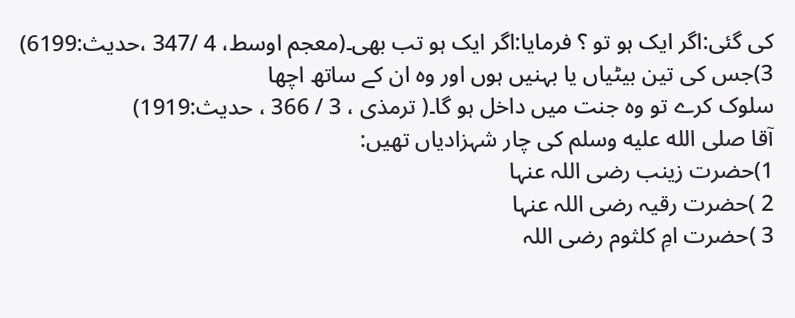کی گئی:اگر ایک ہو تو ؟ فرمایا:اگر ایک ہو تب بھی۔(معجم اوسط، 4 /347 ،حدیث:6199)
3)جس کی تین بیٹیاں یا بہنیں ہوں اور وہ ان کے ساتھ اچھا
سلوک کرے تو وہ جنت میں داخل ہو گا۔( ترمذی ، 3 / 366 ، حدیث:1919)
آقا صلى الله عليه وسلم کی چار شہزادیاں تھیں:
1)حضرت زینب رضی اللہ عنہا
2 )حضرت رقیہ رضی اللہ عنہا
3 )حضرت امِ کلثوم رضی اللہ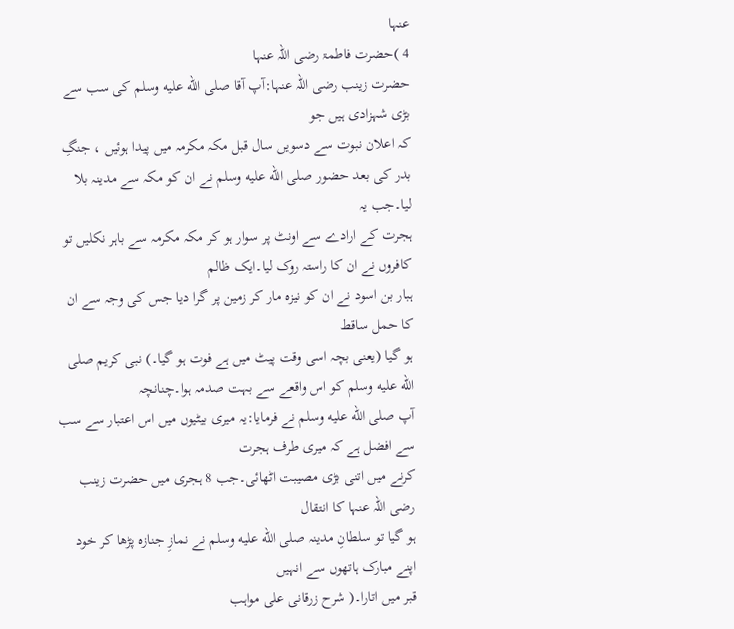عنہا
4 )حضرت فاطمۃ رضی اللہ عنہا
حضرت زینب رضی اللہ عنہا:آپ آقا صلى الله عليه وسلم کی سب سے بڑی شہزادی ہیں جو
کہ اعلان نبوت سے دسویں سال قبل مکہ مکرمہ میں پیدا ہوئیں ، جنگِ بدر کی بعد حضور صلى الله عليه وسلم نے ان کو مکہ سے مدینہ بلا لیا۔جب یہ
ہجرت کے ارادے سے اونٹ پر سوار ہو کر مکہ مکرمہ سے باہر نکلیں تو کافروں نے ان کا راستہ روک لیا۔ایک ظالم
ہبار بن اسود نے ان کو نیزہ مار کر زمین پر گرا دیا جس کی وجہ سے ان کا حمل ساقط
ہو گیا (یعنی بچہ اسی وقت پیٹ میں ہے فوت ہو گیا۔) نبی کریم صلى الله عليه وسلم کو اس واقعے سے بہت صدمہ ہوا۔چنانچہ
آپ صلى الله عليه وسلم نے فرمایا:یہ میری بیٹیوں میں اس اعتبار سے سب سے افضل ہے کہ میری طرف ہجرت
کرنے میں اتنی بڑی مصیبت اٹھائی۔جب 8 ہجری میں حضرت زینب رضی اللہ عنہا کا انتقال
ہو گیا تو سلطانِ مدینہ صلى الله عليه وسلم نے نمازِ جنازہ پڑھا کر خود اپنے مبارک ہاتھوں سے انہیں
قبر میں اتارا۔( شرح زرقانی علی مواہب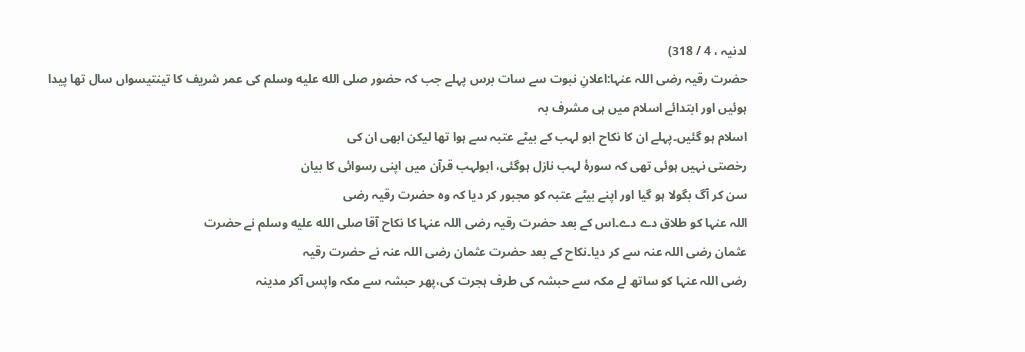لدنیہ ، 4 / 318)
حضرت رقیہ رضی اللہ عنہا:اعلانِ نبوت سے سات برس پہلے جب کہ حضور صلى الله عليه وسلم کی عمر شریف کا تینتیسواں سال تھا پیدا
ہوئیں اور ابتدائے اسلام میں ہی مشرف بہ
اسلام ہو گئیں۔پہلے ان کا نکاح ابو لہب کے بیٹے عتبہ سے ہوا تھا لیکن ابھی ان کی
رخصتی نہیں ہوئی تھی کہ سورۂ لہب نازل ہوگئی، ابولہب قرآن میں اپنی رسوائی کا بیان
سن کر آگ بگولا ہو گیا اور اپنے بیٹے عتبہ کو مجبور کر دیا کہ وہ حضرت رقیہ رضی
اللہ عنہا کو طلاق دے دے۔اس کے بعد حضرت رقیہ رضی اللہ عنہا کا نکاح آقا صلى الله عليه وسلم نے حضرت
عثمان رضی اللہ عنہ سے کر دیا۔نکاح کے بعد حضرت عثمان رضی اللہ عنہ نے حضرت رقیہ
رضی اللہ عنہا کو ساتھ لے مکہ سے حبشہ کی طرف ہجرت کی،پھر حبشہ سے مکہ واپس آکر مدینہ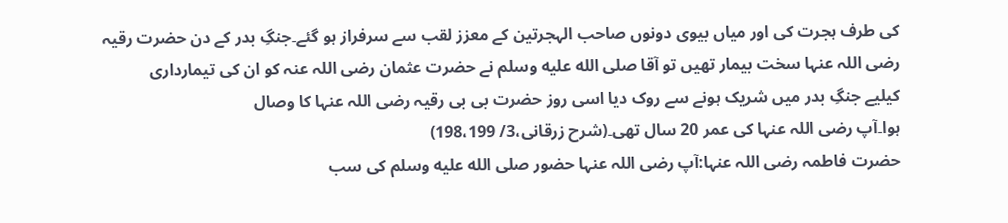کی طرف ہجرت کی اور میاں بیوی دونوں صاحب الہجرتین کے معزز لقب سے سرفراز ہو گئے۔جنگِ بدر کے دن حضرت رقیہ
رضی اللہ عنہا سخت بیمار تھیں تو آقا صلى الله عليه وسلم نے حضرت عثمان رضی اللہ عنہ کو ان کی تیمارداری
کیلیے جنگِ بدر میں شریک ہونے سے روک دیا اسی روز حضرت بی بی رقیہ رضی اللہ عنہا کا وصال
ہوا۔آپ رضی اللہ عنہا کی عمر 20 سال تھی۔(شرح زرقانی،3/ 198،199)
حضرت فاطمہ رضی اللہ عنہا:آپ رضی اللہ عنہا حضور صلى الله عليه وسلم کی سب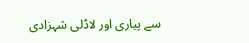سے پیاری اور لاڈلی شہزادی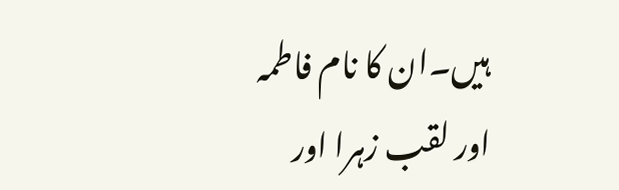ہیں۔ان کا نام فاطمہ
اور لقب زہرا اور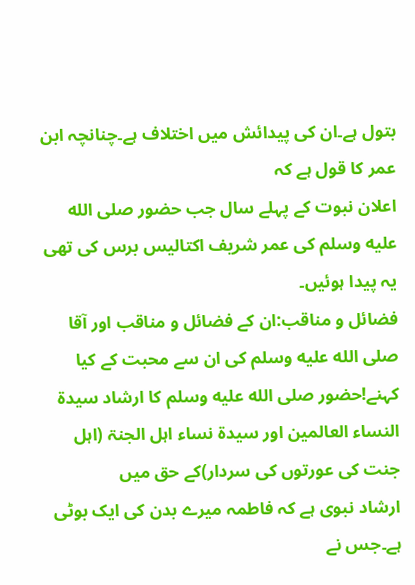بتول ہے۔ان کی پیدائش میں اختلاف ہے۔چنانچہ ابن عمر کا قول ہے کہ
اعلان نبوت کے پہلے سال جب حضور صلى الله عليه وسلم کی عمر شریف اکتالیس برس کی تھی یہ پیدا ہوئیں۔
فضائل و مناقب:ان کے فضائل و مناقب اور آقا صلى الله عليه وسلم کی ان سے محبت کے کیا کہنے!حضور صلى الله عليه وسلم کا ارشاد سیدۃ
النساء العالمین اور سیدۃ نساء اہل الجنۃ (اہل جنت کی عورتوں کی سردار)کے حق میں
ارشاد نبوی ہے کہ فاطمہ میرے بدن کی ایک بوٹی ہے۔جس نے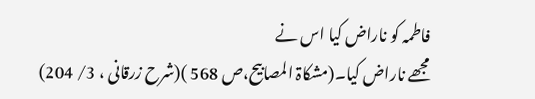فاطمہ کو ناراض کیا اس نے
مجھے ناراض کیا۔(مشکاۃ المصابیح،ص 568 )(شرح زرقانی ، 3/ 204)